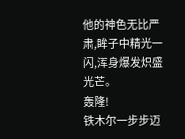他的神色无比严肃,眸子中精光一闪,浑身爆发炽盛光芒。
轰隆!
铁木尔一步步迈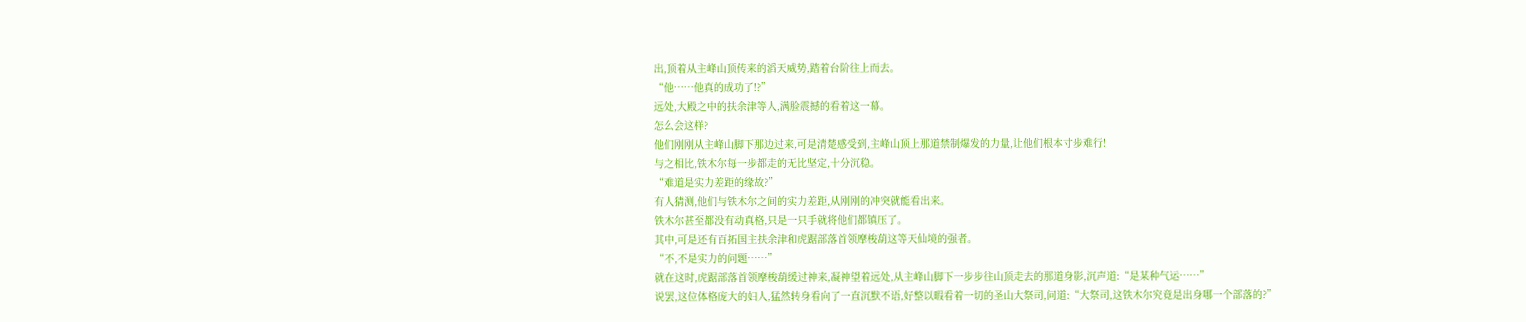出,顶着从主峰山顶传来的滔天威势,踏着台阶往上而去。
“他……他真的成功了!?”
远处,大殿之中的扶余津等人,满脸震撼的看着这一幕。
怎么会这样?
他们刚刚从主峰山脚下那边过来,可是清楚感受到,主峰山顶上那道禁制爆发的力量,让他们根本寸步难行!
与之相比,铁木尔每一步都走的无比坚定,十分沉稳。
“难道是实力差距的缘故?”
有人猜测,他们与铁木尔之间的实力差距,从刚刚的冲突就能看出来。
铁木尔甚至都没有动真格,只是一只手就将他们都镇压了。
其中,可是还有百拓国主扶余津和虎踞部落首领摩梭葫这等天仙境的强者。
“不,不是实力的问题……”
就在这时,虎踞部落首领摩梭葫缓过神来,凝神望着远处,从主峰山脚下一步步往山顶走去的那道身影,沉声道:“是某种气运……”
说罢,这位体格庞大的妇人,猛然转身看向了一直沉默不语,好整以暇看着一切的圣山大祭司,问道:“大祭司,这铁木尔究竟是出身哪一个部落的?”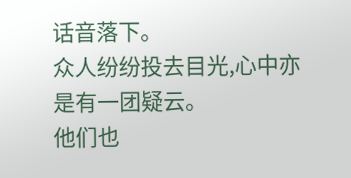话音落下。
众人纷纷投去目光,心中亦是有一团疑云。
他们也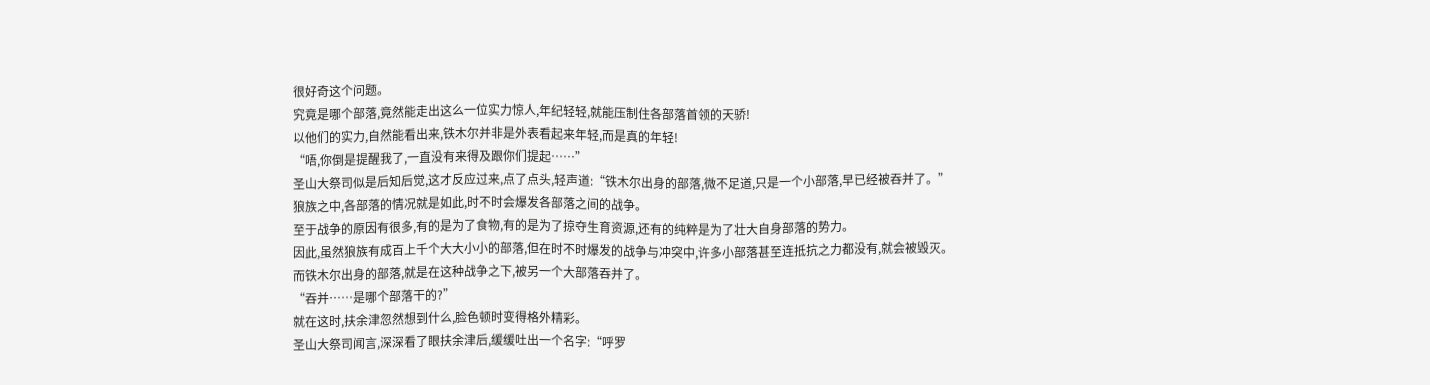很好奇这个问题。
究竟是哪个部落,竟然能走出这么一位实力惊人,年纪轻轻,就能压制住各部落首领的天骄!
以他们的实力,自然能看出来,铁木尔并非是外表看起来年轻,而是真的年轻!
“唔,你倒是提醒我了,一直没有来得及跟你们提起……”
圣山大祭司似是后知后觉,这才反应过来,点了点头,轻声道:“铁木尔出身的部落,微不足道,只是一个小部落,早已经被吞并了。”
狼族之中,各部落的情况就是如此,时不时会爆发各部落之间的战争。
至于战争的原因有很多,有的是为了食物,有的是为了掠夺生育资源,还有的纯粹是为了壮大自身部落的势力。
因此,虽然狼族有成百上千个大大小小的部落,但在时不时爆发的战争与冲突中,许多小部落甚至连抵抗之力都没有,就会被毁灭。
而铁木尔出身的部落,就是在这种战争之下,被另一个大部落吞并了。
“吞并……是哪个部落干的?”
就在这时,扶余津忽然想到什么,脸色顿时变得格外精彩。
圣山大祭司闻言,深深看了眼扶余津后,缓缓吐出一个名字:“呼罗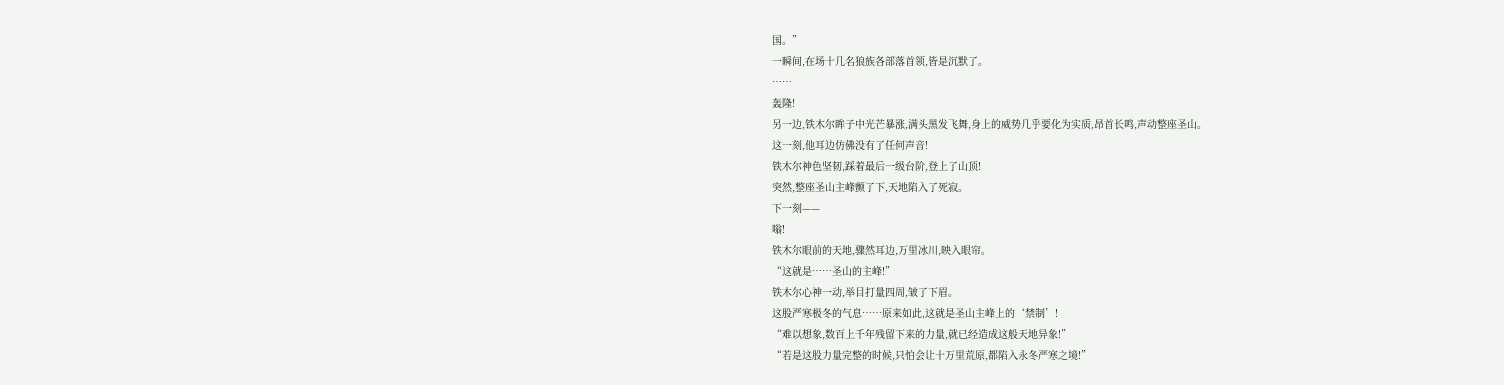国。”
一瞬间,在场十几名狼族各部落首领,皆是沉默了。
……
轰隆!
另一边,铁木尔眸子中光芒暴涨,满头黑发飞舞,身上的威势几乎要化为实质,昂首长鸣,声动整座圣山。
这一刻,他耳边仿佛没有了任何声音!
铁木尔神色坚韧,踩着最后一级台阶,登上了山顶!
突然,整座圣山主峰颤了下,天地陷入了死寂。
下一刻——
嗡!
铁木尔眼前的天地,骤然耳边,万里冰川,映入眼帘。
“这就是……圣山的主峰!”
铁木尔心神一动,举目打量四周,皱了下眉。
这股严寒极冬的气息……原来如此,这就是圣山主峰上的‘禁制’!
“难以想象,数百上千年残留下来的力量,就已经造成这般天地异象!”
“若是这股力量完整的时候,只怕会让十万里荒原,都陷入永冬严寒之境!”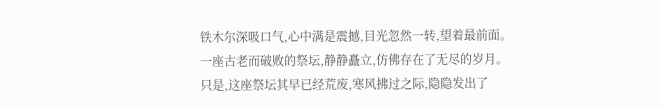铁木尔深吸口气,心中满是震撼,目光忽然一转,望着最前面。
一座古老而破败的祭坛,静静矗立,仿佛存在了无尽的岁月。
只是,这座祭坛其早已经荒废,寒风拂过之际,隐隐发出了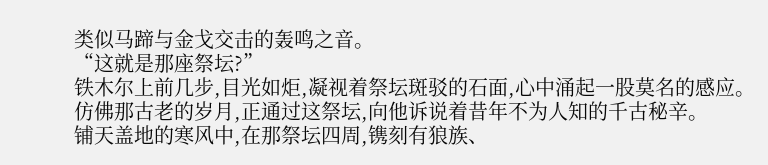类似马蹄与金戈交击的轰鸣之音。
“这就是那座祭坛?”
铁木尔上前几步,目光如炬,凝视着祭坛斑驳的石面,心中涌起一股莫名的感应。
仿佛那古老的岁月,正通过这祭坛,向他诉说着昔年不为人知的千古秘辛。
铺天盖地的寒风中,在那祭坛四周,镌刻有狼族、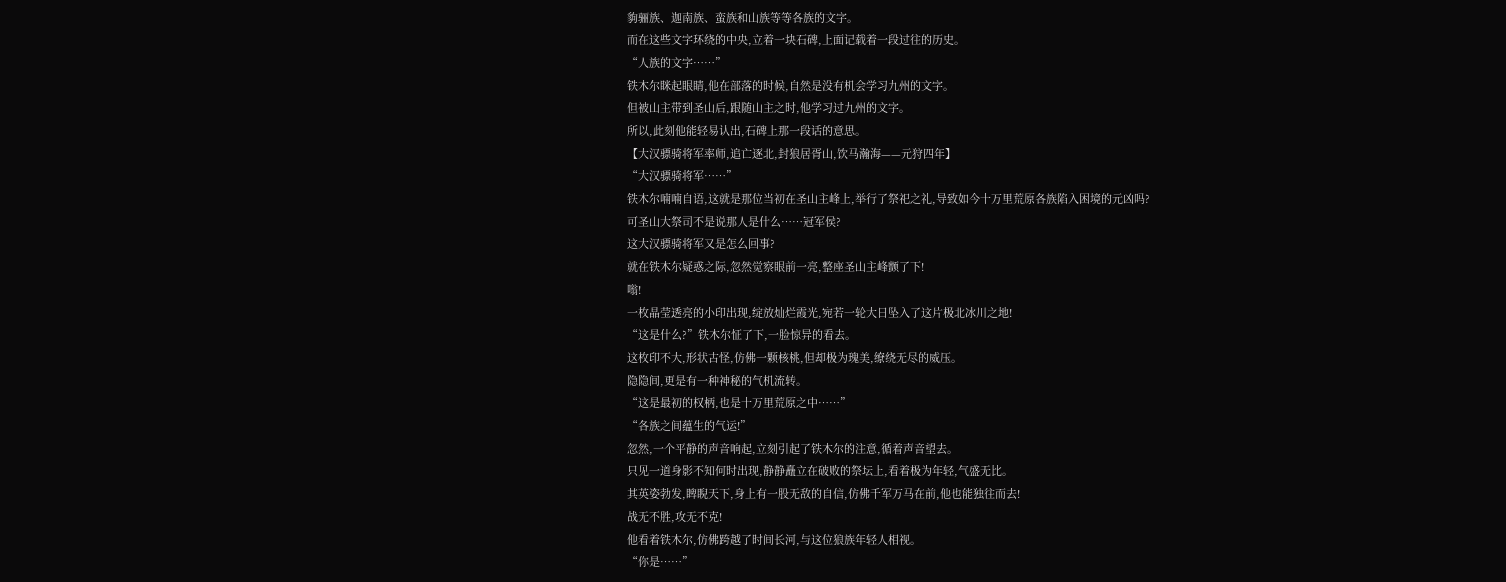豿骊族、迦南族、蛮族和山族等等各族的文字。
而在这些文字环绕的中央,立着一块石碑,上面记载着一段过往的历史。
“人族的文字……”
铁木尔眯起眼睛,他在部落的时候,自然是没有机会学习九州的文字。
但被山主带到圣山后,跟随山主之时,他学习过九州的文字。
所以,此刻他能轻易认出,石碑上那一段话的意思。
【大汉骠骑将军率师,追亡逐北,封狼居胥山,饮马瀚海——元狩四年】
“大汉骠骑将军……”
铁木尔喃喃自语,这就是那位当初在圣山主峰上,举行了祭祀之礼,导致如今十万里荒原各族陷入困境的元凶吗?
可圣山大祭司不是说那人是什么……冠军侯?
这大汉骠骑将军又是怎么回事?
就在铁木尔疑惑之际,忽然觉察眼前一亮,整座圣山主峰颤了下!
嗡!
一枚晶莹透亮的小印出现,绽放灿烂霞光,宛若一轮大日坠入了这片极北冰川之地!
“这是什么?”铁木尔怔了下,一脸惊异的看去。
这枚印不大,形状古怪,仿佛一颗核桃,但却极为瑰美,缭绕无尽的威压。
隐隐间,更是有一种神秘的气机流转。
“这是最初的权柄,也是十万里荒原之中……”
“各族之间蕴生的气运!”
忽然,一个平静的声音响起,立刻引起了铁木尔的注意,循着声音望去。
只见一道身影不知何时出现,静静矗立在破败的祭坛上,看着极为年轻,气盛无比。
其英姿勃发,睥睨天下,身上有一股无敌的自信,仿佛千军万马在前,他也能独往而去!
战无不胜,攻无不克!
他看着铁木尔,仿佛跨越了时间长河,与这位狼族年轻人相视。
“你是……”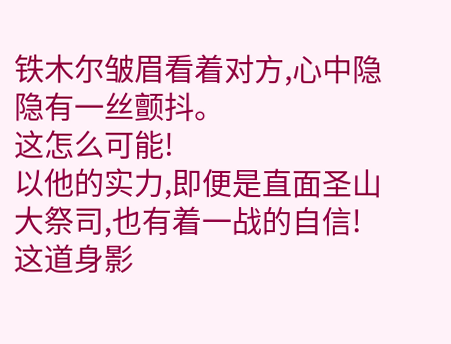铁木尔皱眉看着对方,心中隐隐有一丝颤抖。
这怎么可能!
以他的实力,即便是直面圣山大祭司,也有着一战的自信!
这道身影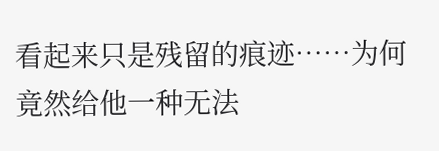看起来只是残留的痕迹……为何竟然给他一种无法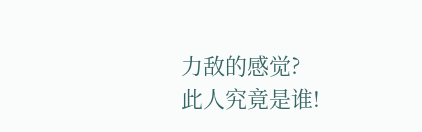力敌的感觉?
此人究竟是谁!